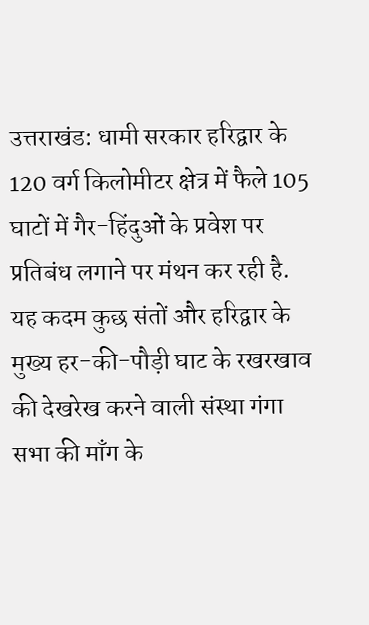उत्तराखंड: धामी सरकार हरिद्वार के 120 वर्ग किलोमीटर क्षेत्र में फैले 105 घाटों में गैर-हिंदुओं के प्रवेश पर प्रतिबंध लगाने पर मंथन कर रही है. यह कदम कुछ संतों और हरिद्वार के मुख्य हर-की-पौड़ी घाट के रखरखाव की देखरेख करने वाली संस्था गंगा सभा की माँग के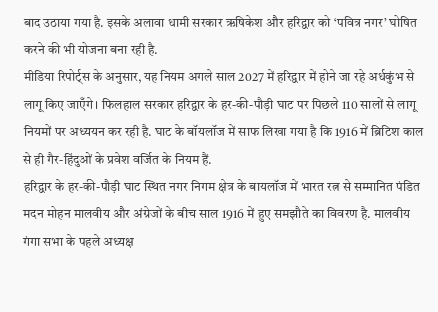बाद उठाया गया है. इसके अलावा धामी सरकार ऋषिकेश और हरिद्वार को ‘पवित्र नगर’ घोषित करने की भी योजना बना रही है.
मीडिया रिपोर्ट्स के अनुसार, यह नियम अगले साल 2027 में हरिद्वार में होने जा रहे अर्धकुंभ से लागू किए जाएँगे। फिलहाल सरकार हरिद्वार के हर-की-पौड़ी घाट पर पिछले 110 सालों से लागू नियमों पर अध्ययन कर रही है. घाट के बॉयलॉज में साफ लिखा गया है कि 1916 में ब्रिटिश काल से ही गैर-हिंदुओं के प्रवेश वर्जित के नियम हैं.
हरिद्वार के हर-की-पौड़ी घाट स्थित नगर निगम क्षेत्र के बायलॉज में भारत रत्न से सम्मानित पंडित मदन मोहन मालवीय और अंग्रेजों के बीच साल 1916 में हुए समझौते का विवरण है. मालवीय गंगा सभा के पहले अध्यक्ष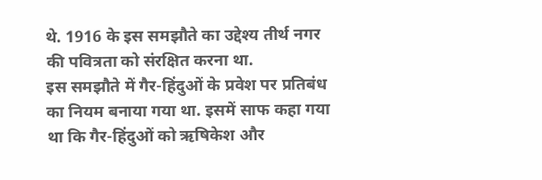थे. 1916 के इस समझौते का उद्देश्य तीर्थ नगर की पवित्रता को संरक्षित करना था.
इस समझौते में गैर-हिंदुओं के प्रवेश पर प्रतिबंध का नियम बनाया गया था. इसमें साफ कहा गया था कि गैर-हिंदुओं को ऋषिकेश और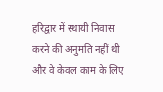हरिद्वार में स्थायी निवास करने की अनुमति नहीं थी और वे केवल काम के लिए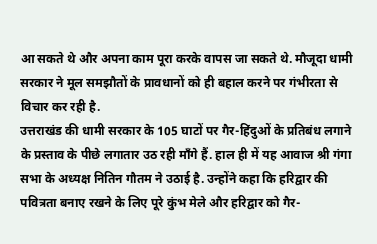आ सकते थे और अपना काम पूरा करके वापस जा सकते थे. मौजूदा धामी सरकार ने मूल समझौतों के प्रावधानों को ही बहाल करने पर गंभीरता से विचार कर रही है.
उत्तराखंड की धामी सरकार के 105 घाटों पर गैर-हिंदुओं के प्रतिबंध लगाने के प्रस्ताव के पीछे लगातार उठ रही माँगे हैं. हाल ही में यह आवाज श्री गंगा सभा के अध्यक्ष नितिन गौतम ने उठाई है. उन्होंने कहा कि हरिद्वार की पवित्रता बनाए रखने के लिए पूरे कुंभ मेले और हरिद्वार को गैर-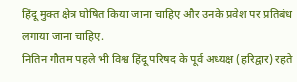हिंदू मुक्त क्षेत्र घोषित किया जाना चाहिए और उनके प्रवेश पर प्रतिबंध लगाया जाना चाहिए.
नितिन गौतम पहले भी विश्व हिंदू परिषद के पूर्व अध्यक्ष (हरिद्वार) रहते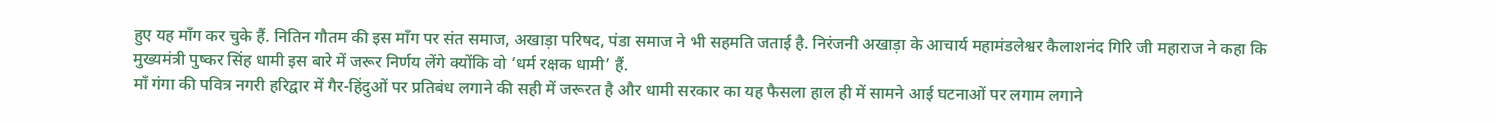हुए यह माँग कर चुके हैं. नितिन गौतम की इस माँग पर संत समाज, अखाड़ा परिषद, पंडा समाज ने भी सहमति जताई है. निरंजनी अखाड़ा के आचार्य महामंडलेश्वर कैलाशनंद गिरि जी महाराज ने कहा कि मुख्यमंत्री पुष्कर सिंह धामी इस बारे में जरूर निर्णय लेंगे क्योंकि वो ‘धर्म रक्षक धामी’ हैं.
माँ गंगा की पवित्र नगरी हरिद्वार में गैर-हिंदुओं पर प्रतिबंध लगाने की सही में जरूरत है और धामी सरकार का यह फैसला हाल ही में सामने आई घटनाओं पर लगाम लगाने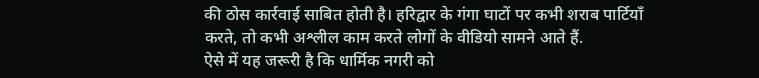की ठोस कार्रवाई साबित होती है। हरिद्वार के गंगा घाटों पर कभी शराब पार्टियाँ करते, तो कभी अश्लील काम करते लोगों के वीडियो सामने आते हैं.
ऐसे में यह जरूरी है कि धार्मिक नगरी को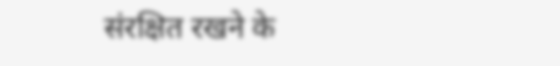संरक्षित रखने के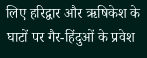लिए हरिद्वार और ऋषिकेश के घाटों पर गैर-हिंदुओं के प्रवेश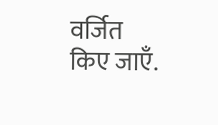वर्जित किए जाएँ.